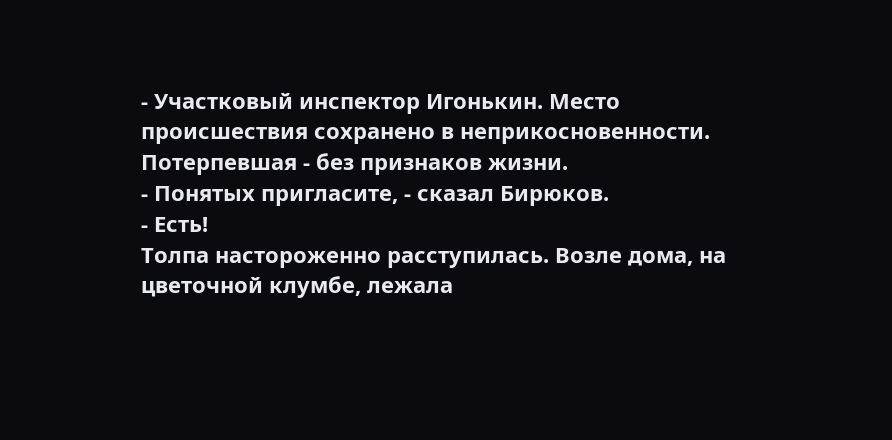- Участковый инспектор Игонькин. Место происшествия сохранено в неприкосновенности. Потерпевшая - без признаков жизни.
- Понятых пригласите, - сказал Бирюков.
- Есть!
Толпа настороженно расступилась. Возле дома, на цветочной клумбе, лежала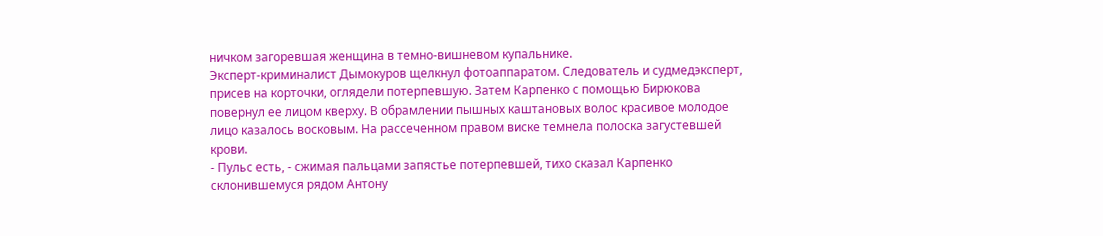ничком загоревшая женщина в темно-вишневом купальнике.
Эксперт-криминалист Дымокуров щелкнул фотоаппаратом. Следователь и судмедэксперт, присев на корточки, оглядели потерпевшую. Затем Карпенко с помощью Бирюкова повернул ее лицом кверху. В обрамлении пышных каштановых волос красивое молодое лицо казалось восковым. На рассеченном правом виске темнела полоска загустевшей крови.
- Пульс есть, - сжимая пальцами запястье потерпевшей, тихо сказал Карпенко склонившемуся рядом Антону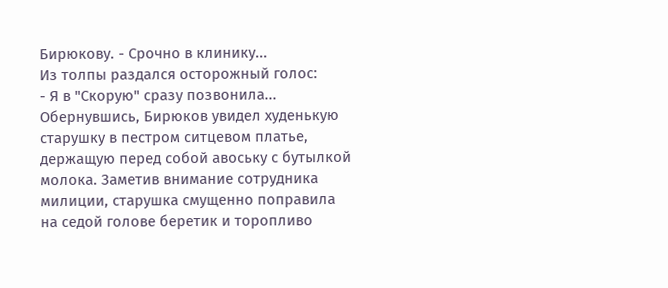Бирюкову. - Срочно в клинику...
Из толпы раздался осторожный голос:
- Я в "Скорую" сразу позвонила...
Обернувшись, Бирюков увидел худенькую старушку в пестром ситцевом платье, держащую перед собой авоську с бутылкой молока. Заметив внимание сотрудника милиции, старушка смущенно поправила на седой голове беретик и торопливо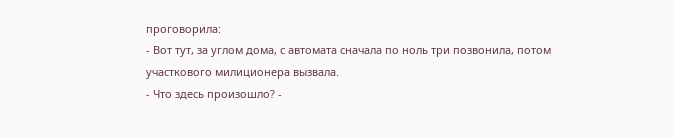проговорила:
- Вот тут, за углом дома, с автомата сначала по ноль три позвонила, потом участкового милиционера вызвала.
- Что здесь произошло? -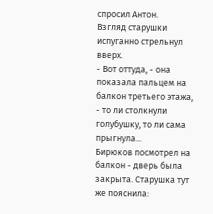спросил Антон.
Взгляд старушки испуганно стрельнул вверх.
- Вот оттуда, - она показала пальцем на балкон третьего этажа, - то ли столкнули голубушку, то ли сама прыгнула...
Бирюков посмотрел на балкон - дверь была закрыта. Старушка тут же пояснила: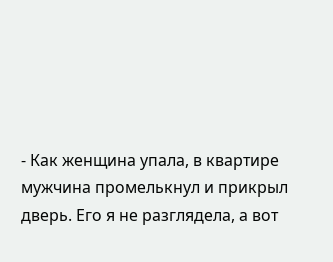- Как женщина упала, в квартире мужчина промелькнул и прикрыл дверь. Его я не разглядела, а вот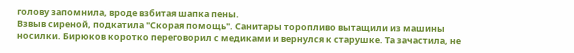голову запомнила, вроде взбитая шапка пены.
Взвыв сиреной, подкатила "Скорая помощь". Санитары торопливо вытащили из машины носилки. Бирюков коротко переговорил с медиками и вернулся к старушке. Та зачастила, не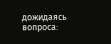дожидаясь вопроса: